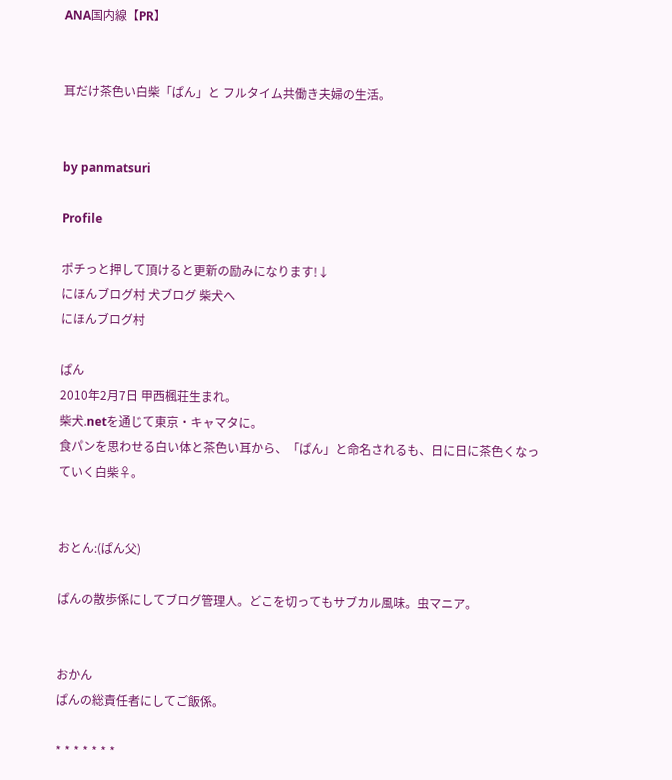ANA国内線【PR】


耳だけ茶色い白柴「ぱん」と フルタイム共働き夫婦の生活。


by panmatsuri

Profile

ポチっと押して頂けると更新の励みになります!↓
にほんブログ村 犬ブログ 柴犬へ
にほんブログ村

ぱん
2010年2月7日 甲西楓荘生まれ。
柴犬.netを通じて東京・キャマタに。
食パンを思わせる白い体と茶色い耳から、「ぱん」と命名されるも、日に日に茶色くなっていく白柴♀。


おとん:(ぱん父)

ぱんの散歩係にしてブログ管理人。どこを切ってもサブカル風味。虫マニア。


おかん
ぱんの総責任者にしてご飯係。

* * * * * * *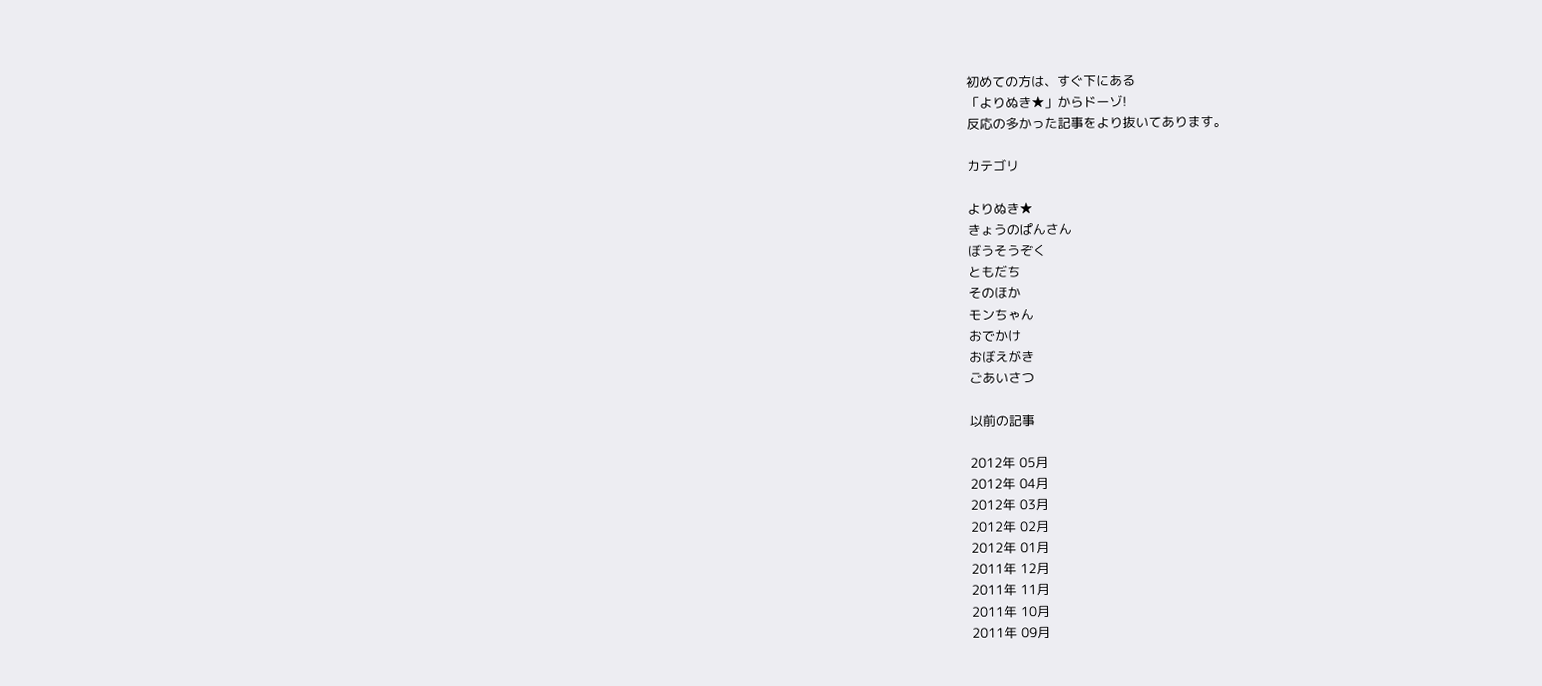初めての方は、すぐ下にある
「よりぬき★」からドーゾ!
反応の多かった記事をより抜いてあります。

カテゴリ

よりぬき★
きょうのぱんさん
ぼうそうぞく
ともだち
そのほか
モンちゃん
おでかけ
おぼえがき
ごあいさつ

以前の記事

2012年 05月
2012年 04月
2012年 03月
2012年 02月
2012年 01月
2011年 12月
2011年 11月
2011年 10月
2011年 09月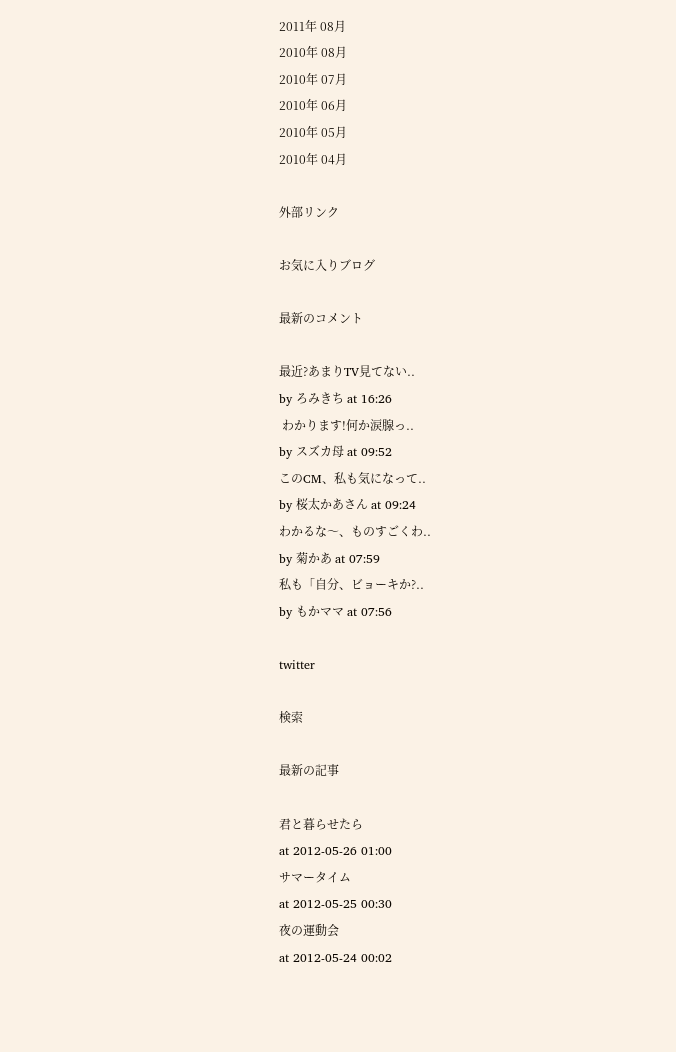2011年 08月
2010年 08月
2010年 07月
2010年 06月
2010年 05月
2010年 04月

外部リンク

お気に入りブログ

最新のコメント

最近?あまりTV見てない..
by ろみきち at 16:26
 わかります!何か涙腺っ..
by スズカ母 at 09:52
このCM、私も気になって..
by 桜太かあさん at 09:24
わかるな〜、ものすごくわ..
by 菊かあ at 07:59
私も「自分、ビョーキか?..
by もかママ at 07:56

twitter

検索

最新の記事

君と暮らせたら
at 2012-05-26 01:00
サマータイム
at 2012-05-25 00:30
夜の運動会
at 2012-05-24 00:02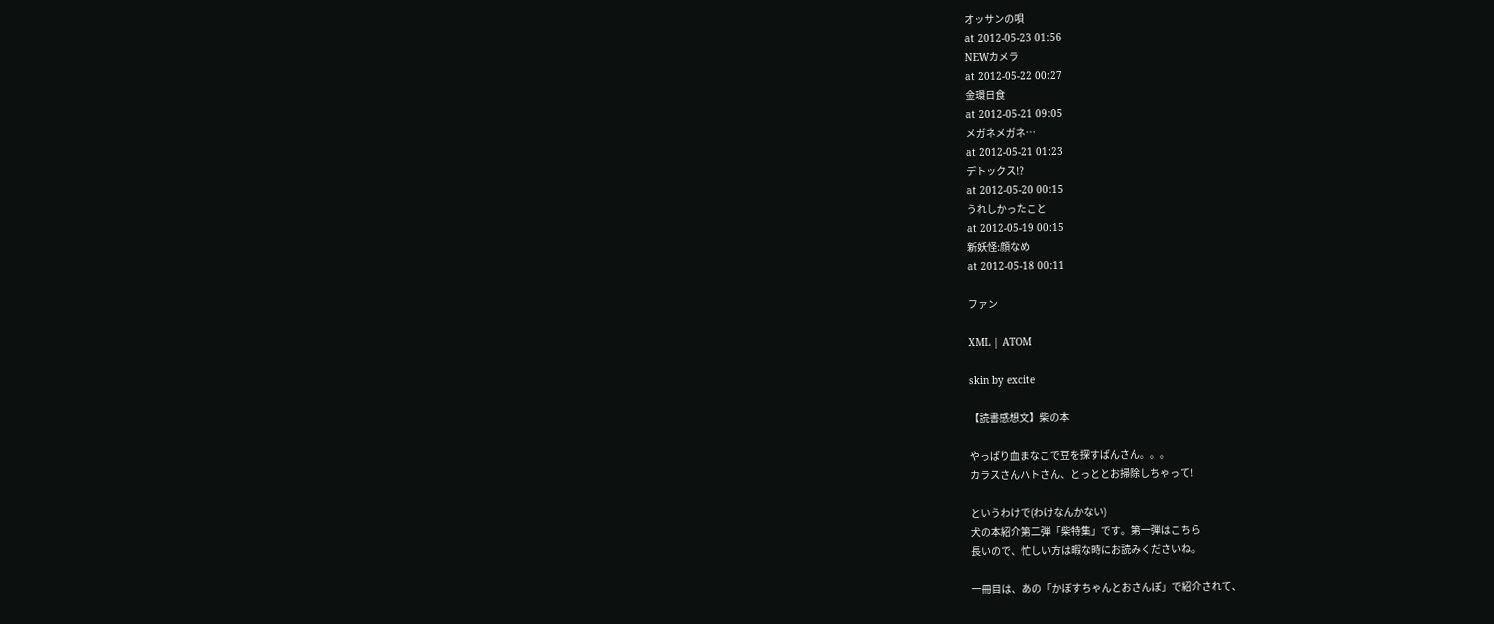オッサンの唄
at 2012-05-23 01:56
NEWカメラ
at 2012-05-22 00:27
金環日食
at 2012-05-21 09:05
メガネメガネ…
at 2012-05-21 01:23
デトックス!?
at 2012-05-20 00:15
うれしかったこと
at 2012-05-19 00:15
新妖怪:顔なめ
at 2012-05-18 00:11

ファン

XML | ATOM

skin by excite

【読書感想文】柴の本

やっぱり血まなこで豆を探すぱんさん。。。
カラスさんハトさん、とっととお掃除しちゃって!

というわけで(わけなんかない)
犬の本紹介第二弾「柴特集」です。第一弾はこちら
長いので、忙しい方は暇な時にお読みくださいね。

一冊目は、あの「かぼすちゃんとおさんぽ」で紹介されて、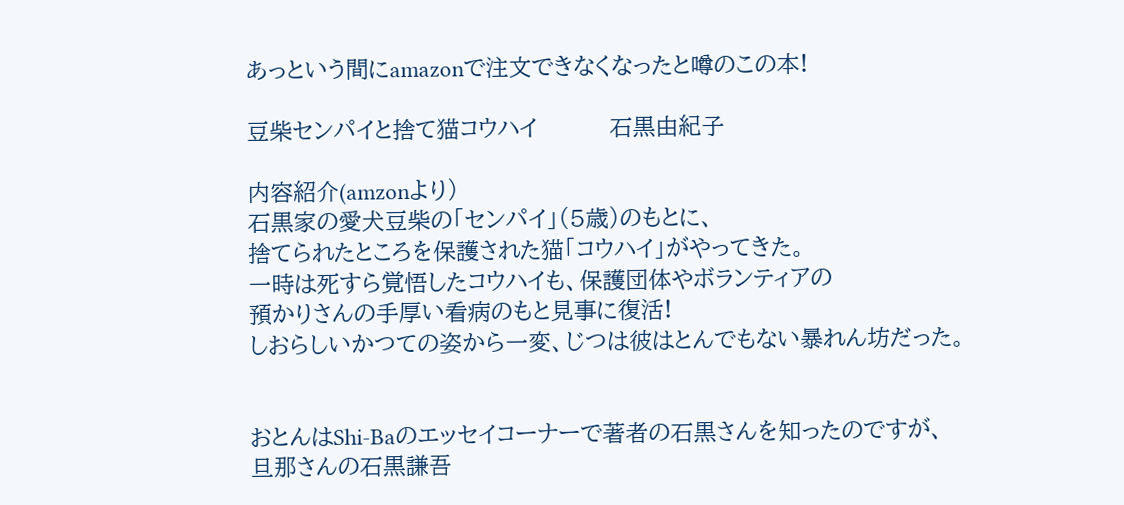あっという間にamazonで注文できなくなったと噂のこの本!

豆柴センパイと捨て猫コウハイ         石黒由紀子

内容紹介(amzonより)
石黒家の愛犬豆柴の「センパイ」(5歳)のもとに、
捨てられたところを保護された猫「コウハイ」がやってきた。
一時は死すら覚悟したコウハイも、保護団体やボランティアの
預かりさんの手厚い看病のもと見事に復活!
しおらしいかつての姿から一変、じつは彼はとんでもない暴れん坊だった。


おとんはShi-Baのエッセイコーナーで著者の石黒さんを知ったのですが、
旦那さんの石黒謙吾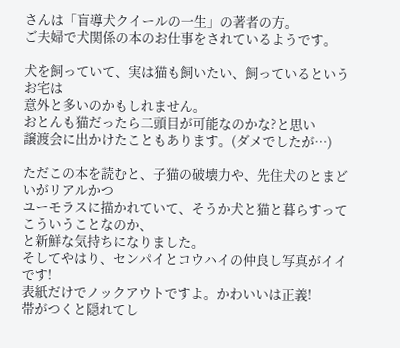さんは「盲導犬クイールの一生」の著者の方。
ご夫婦で犬関係の本のお仕事をされているようです。

犬を飼っていて、実は猫も飼いたい、飼っているというお宅は
意外と多いのかもしれません。
おとんも猫だったら二頭目が可能なのかな?と思い
譲渡会に出かけたこともあります。(ダメでしたが…)

ただこの本を読むと、子猫の破壊力や、先住犬のとまどいがリアルかつ
ユーモラスに描かれていて、そうか犬と猫と暮らすってこういうことなのか、
と新鮮な気持ちになりました。
そしてやはり、センパイとコウハイの仲良し写真がイイです!
表紙だけでノックアウトですよ。かわいいは正義!
帯がつくと隠れてし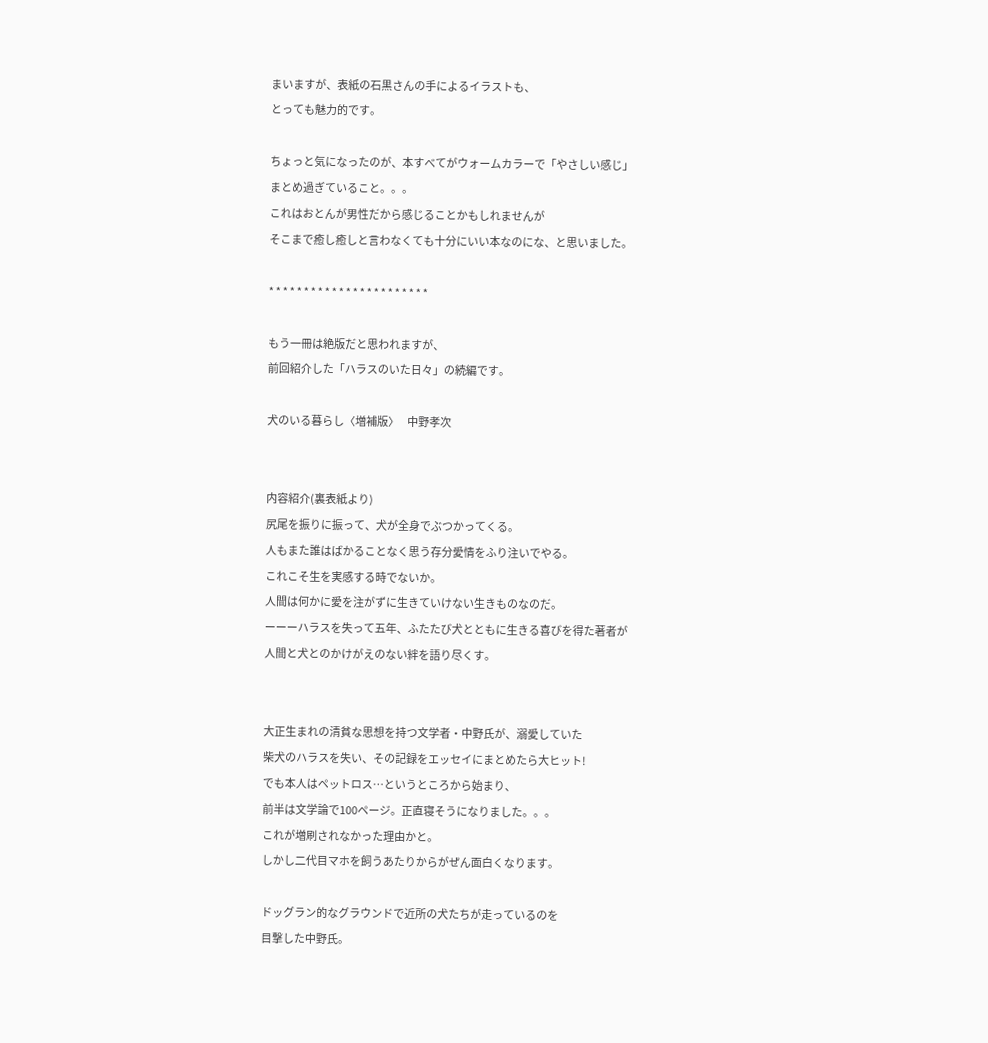まいますが、表紙の石黒さんの手によるイラストも、
とっても魅力的です。

ちょっと気になったのが、本すべてがウォームカラーで「やさしい感じ」
まとめ過ぎていること。。。
これはおとんが男性だから感じることかもしれませんが
そこまで癒し癒しと言わなくても十分にいい本なのにな、と思いました。

* * * * * * * * * * * * * * * * * * * * * * *

もう一冊は絶版だと思われますが、
前回紹介した「ハラスのいた日々」の続編です。

犬のいる暮らし〈増補版〉    中野孝次


内容紹介(裏表紙より)
尻尾を振りに振って、犬が全身でぶつかってくる。
人もまた誰はばかることなく思う存分愛情をふり注いでやる。
これこそ生を実感する時でないか。
人間は何かに愛を注がずに生きていけない生きものなのだ。
ーーーハラスを失って五年、ふたたび犬とともに生きる喜びを得た著者が
人間と犬とのかけがえのない絆を語り尽くす。


大正生まれの清貧な思想を持つ文学者・中野氏が、溺愛していた
柴犬のハラスを失い、その記録をエッセイにまとめたら大ヒット!
でも本人はペットロス…というところから始まり、
前半は文学論で100ページ。正直寝そうになりました。。。
これが増刷されなかった理由かと。
しかし二代目マホを飼うあたりからがぜん面白くなります。

ドッグラン的なグラウンドで近所の犬たちが走っているのを
目撃した中野氏。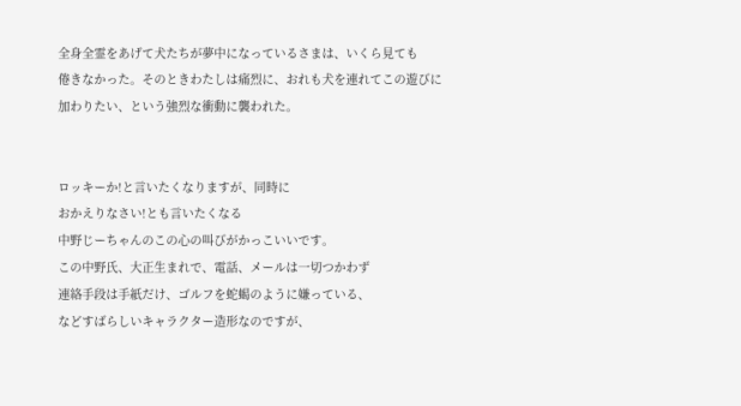全身全霊をあげて犬たちが夢中になっているさまは、いくら見ても
倦きなかった。そのときわたしは痛烈に、おれも犬を連れてこの遊びに
加わりたい、という強烈な衝動に襲われた。


ロッキーか!と言いたくなりますが、同時に
おかえりなさい!とも言いたくなる
中野じーちゃんのこの心の叫びがかっこいいです。
この中野氏、大正生まれで、電話、メールは一切つかわず
連絡手段は手紙だけ、ゴルフを蛇蝎のように嫌っている、
などすばらしいキャラクター造形なのですが、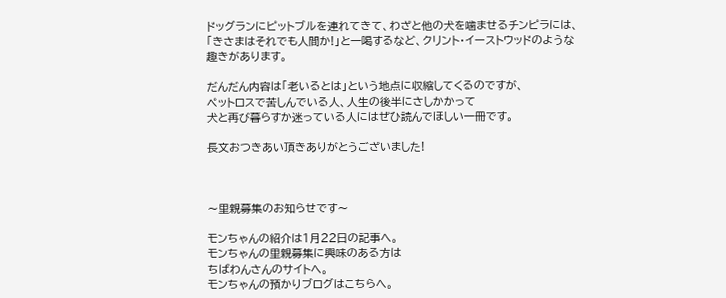ドッグランにピットブルを連れてきて、わざと他の犬を噛ませるチンピラには、
「きさまはそれでも人間か!」と一喝するなど、クリント・イーストウッドのような
趣きがあります。

だんだん内容は「老いるとは」という地点に収縮してくるのですが、
ペットロスで苦しんでいる人、人生の後半にさしかかって
犬と再び暮らすか迷っている人にはぜひ読んでほしい一冊です。

長文おつきあい頂きありがとうございました!



〜里親募集のお知らせです〜

モンちゃんの紹介は1月22日の記事へ。
モンちゃんの里親募集に興味のある方は
ちばわんさんのサイトへ。
モンちゃんの預かりブログはこちらへ。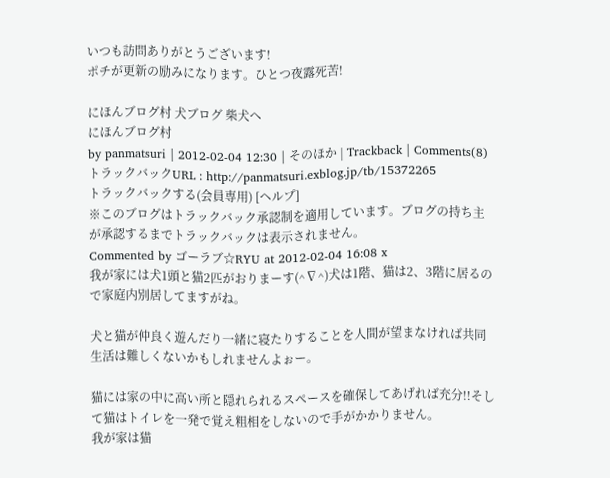いつも訪問ありがとうございます!
ポチが更新の励みになります。ひとつ夜露死苦!

にほんブログ村 犬ブログ 柴犬へ
にほんブログ村
by panmatsuri | 2012-02-04 12:30 | そのほか | Trackback | Comments(8)
トラックバックURL : http://panmatsuri.exblog.jp/tb/15372265
トラックバックする(会員専用) [ヘルプ]
※このブログはトラックバック承認制を適用しています。ブログの持ち主が承認するまでトラックバックは表示されません。
Commented by ゴーラブ☆RYU at 2012-02-04 16:08 x
我が家には犬1頭と猫2匹がおりまーす(^∇^)犬は1階、猫は2、3階に居るので家庭内別居してますがね。

犬と猫が仲良く遊んだり一緒に寝たりすることを人間が望まなければ共同生活は難しくないかもしれませんよぉー。

猫には家の中に高い所と隠れられるスペースを確保してあげれば充分!!そして猫はトイレを一発で覚え粗相をしないので手がかかりません。
我が家は猫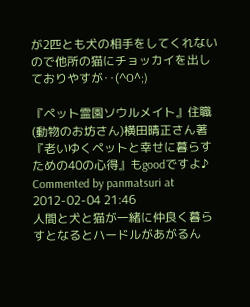が2匹とも犬の相手をしてくれないので他所の猫にチョッカイを出しておりやすが‥(^O^;)

『ペット霊園ソウルメイト』住職(動物のお坊さん)横田晴正さん著『老いゆくペットと幸せに暮らすための40の心得』もgoodですよ♪
Commented by panmatsuri at 2012-02-04 21:46
人間と犬と猫が一緒に仲良く暮らすとなるとハードルがあがるん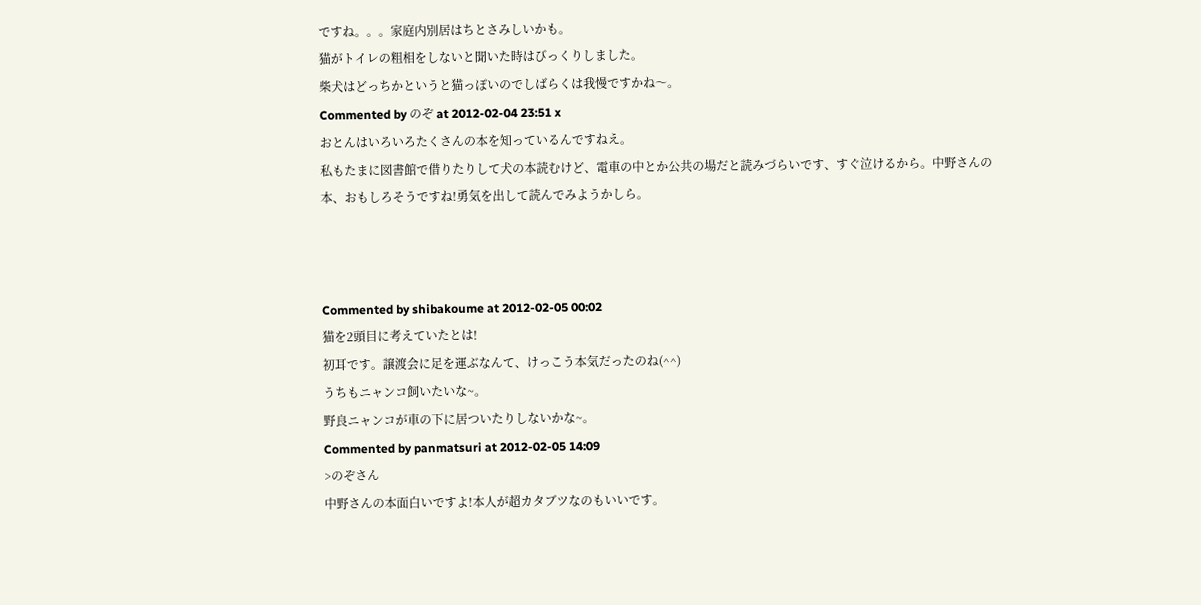ですね。。。家庭内別居はちとさみしいかも。
猫がトイレの粗相をしないと聞いた時はびっくりしました。
柴犬はどっちかというと猫っぽいのでしばらくは我慢ですかね〜。
Commented by のぞ at 2012-02-04 23:51 x
おとんはいろいろたくさんの本を知っているんですねえ。
私もたまに図書館で借りたりして犬の本読むけど、電車の中とか公共の場だと読みづらいです、すぐ泣けるから。中野さんの本、おもしろそうですね!勇気を出して読んでみようかしら。



Commented by shibakoume at 2012-02-05 00:02
猫を2頭目に考えていたとは!
初耳です。譲渡会に足を運ぶなんて、けっこう本気だったのね(^^)
うちもニャンコ飼いたいな~。
野良ニャンコが車の下に居ついたりしないかな~。
Commented by panmatsuri at 2012-02-05 14:09
>のぞさん
中野さんの本面白いですよ!本人が超カタブツなのもいいです。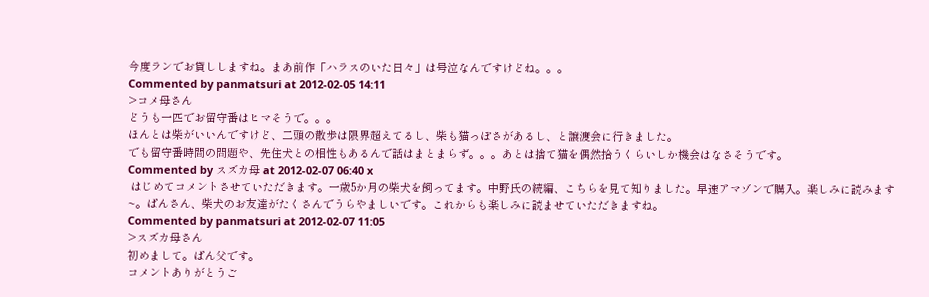今度ランでお貸ししますね。まあ前作「ハラスのいた日々」は号泣なんですけどね。。。
Commented by panmatsuri at 2012-02-05 14:11
>コメ母さん
どうも一匹でお留守番はヒマそうで。。。
ほんとは柴がいいんですけど、二頭の散歩は限界超えてるし、柴も猫っぽさがあるし、と譲渡会に行きました。
でも留守番時間の問題や、先住犬との相性もあるんで話はまとまらず。。。あとは捨て猫を偶然拾うくらいしか機会はなさそうです。
Commented by スズカ母 at 2012-02-07 06:40 x
 はじめてコメントさせていただきます。一歳5か月の柴犬を飼ってます。中野氏の続編、こちらを見て知りました。早速アマゾンで購入。楽しみに読みます~。ぱんさん、柴犬のお友達がたくさんでうらやましいです。これからも楽しみに読ませていただきますね。
Commented by panmatsuri at 2012-02-07 11:05
>スズカ母さん
初めまして。ぱん父です。
コメントありがとうご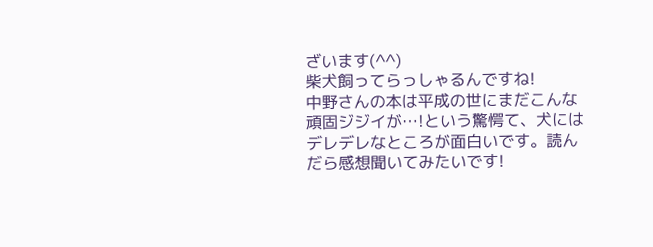ざいます(^^)
柴犬飼ってらっしゃるんですね!
中野さんの本は平成の世にまだこんな頑固ジジイが…!という驚愕て、犬にはデレデレなところが面白いです。読んだら感想聞いてみたいです!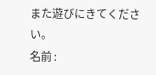また遊びにきてください。
名前 :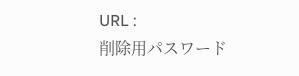URL :
削除用パスワード